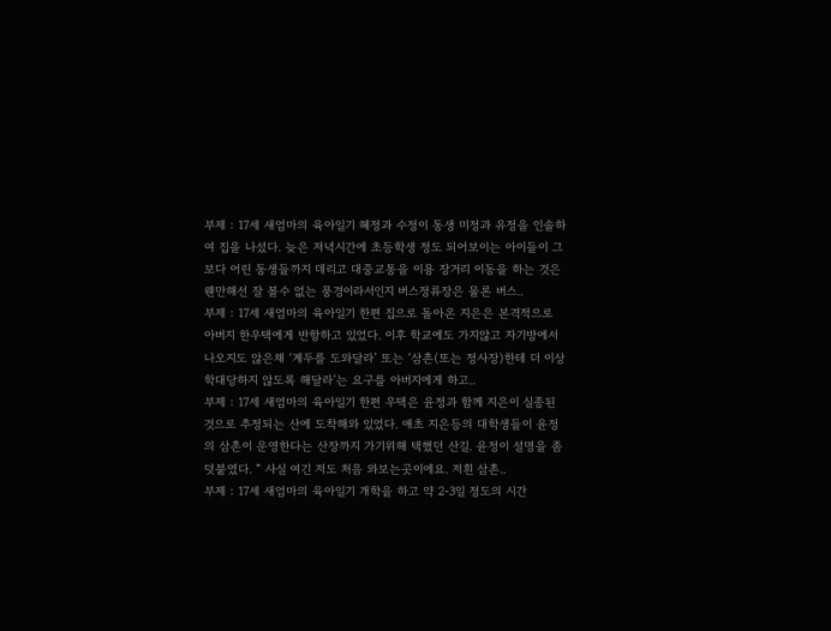부제 : 17세 새엄마의 육아일기 혜정과 수정이 동생 미정과 유정을 인솔하여 집을 나섰다. 늦은 저녁시간에 초등학생 정도 되어보이는 아이들이 그보다 어린 동생들까지 데리고 대중교통을 이용 장거리 이동을 하는 것은 웬만해선 잘 볼수 없는 풍경이라서인지 버스정류장은 물론 버스..
부제 : 17세 새엄마의 육아일기 한편 집으로 돌아온 지은은 본격적으로 아버지 한우택에게 반항하고 있었다. 이후 학교에도 가지않고 자기방에서 나오지도 않은채 ‘계두를 도와달라’ 또는 ‘삼촌(또는 정사장)한테 더 이상 학대당하지 않도록 해달라’는 요구를 아버지에게 하고..
부제 : 17세 새엄마의 육아일기 한편 우택은 윤정과 함께 지은이 실종된 것으로 추정되는 산에 도착해와 있었다. 애초 지은등의 대학생들이 윤정의 삼촌이 운영한다는 산장까지 가기위해 택했던 산길. 윤정이 설명을 좀 덧붙였다. “ 사실 여긴 저도 처음 와보는곳이에요. 저흰 삼촌..
부제 : 17세 새엄마의 육아일기 개학을 하고 약 2-3일 정도의 시간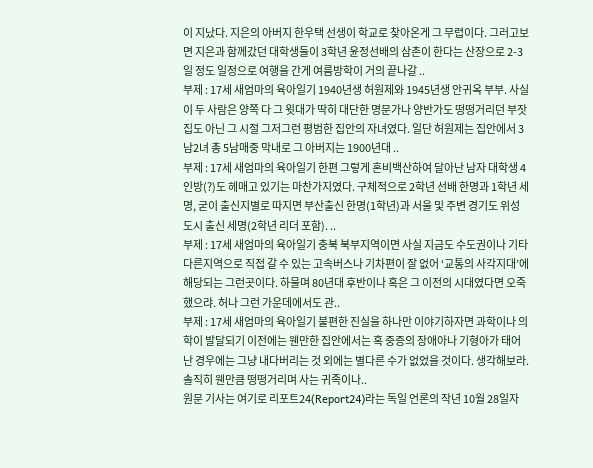이 지났다. 지은의 아버지 한우택 선생이 학교로 찾아온게 그 무렵이다. 그러고보면 지은과 함께갔던 대학생들이 3학년 윤정선배의 삼촌이 한다는 산장으로 2-3일 정도 일정으로 여행을 간게 여름방학이 거의 끝나갈 ..
부제 : 17세 새엄마의 육아일기 1940년생 허원제와 1945년생 안귀옥 부부. 사실 이 두 사람은 양쪽 다 그 윗대가 딱히 대단한 명문가나 양반가도 떵떵거리던 부잣집도 아닌 그 시절 그저그런 평범한 집안의 자녀였다. 일단 허원제는 집안에서 3남2녀 총 5남매중 막내로 그 아버지는 1900년대 ..
부제 : 17세 새엄마의 육아일기 한편 그렇게 혼비백산하여 달아난 남자 대학생 4인방(?)도 헤매고 있기는 마찬가지였다. 구체적으로 2학년 선배 한명과 1학년 세명, 굳이 출신지별로 따지면 부산출신 한명(1학년)과 서울 및 주변 경기도 위성도시 출신 세명(2학년 리더 포함). ..
부제 : 17세 새엄마의 육아일기 충북 북부지역이면 사실 지금도 수도권이나 기타 다른지역으로 직접 갈 수 있는 고속버스나 기차편이 잘 없어 ‘교통의 사각지대’에 해당되는 그런곳이다. 하물며 80년대 후반이나 혹은 그 이전의 시대였다면 오죽 했으랴. 허나 그런 가운데에서도 관..
부제 : 17세 새엄마의 육아일기 불편한 진실을 하나만 이야기하자면 과학이나 의학이 발달되기 이전에는 웬만한 집안에서는 혹 중증의 장애아나 기형아가 태어난 경우에는 그냥 내다버리는 것 외에는 별다른 수가 없었을 것이다. 생각해보라. 솔직히 웬만큼 떵떵거리며 사는 귀족이나..
원문 기사는 여기로 리포트24(Report24)라는 독일 언론의 작년 10월 28일자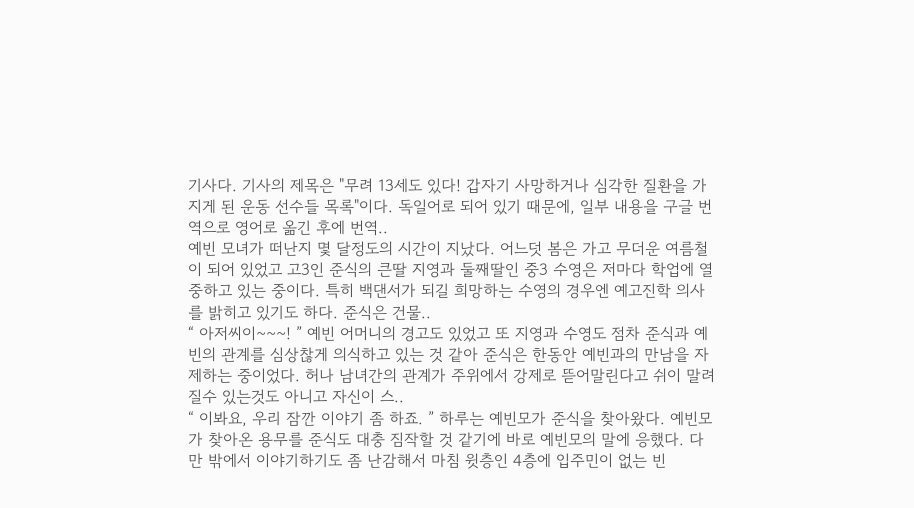기사다. 기사의 제목은 "무려 13세도 있다! 갑자기 사망하거나 심각한 질환을 가지게 된 운동 선수들 목록"이다. 독일어로 되어 있기 때문에, 일부 내용을 구글 번역으로 영어로 옮긴 후에 번역..
예빈 모녀가 떠난지 몇 달정도의 시간이 지났다. 어느덧 봄은 가고 무더운 여름철이 되어 있었고 고3인 준식의 큰딸 지영과 둘째딸인 중3 수영은 저마다 학업에 열중하고 있는 중이다. 특히 백댄서가 되길 희망하는 수영의 경우엔 예고진학 의사를 밝히고 있기도 하다. 준식은 건물..
“ 아저씨이~~~! ” 예빈 어머니의 경고도 있었고 또 지영과 수영도 점차 준식과 예빈의 관계를 심상찮게 의식하고 있는 것 같아 준식은 한동안 예빈과의 만남을 자제하는 중이었다. 허나 남녀간의 관계가 주위에서 강제로 뜯어말린다고 쉬이 말려질수 있는것도 아니고 자신이 스..
“ 이봐요, 우리 잠깐 이야기 좀 하죠. ” 하루는 예빈모가 준식을 찾아왔다. 예빈모가 찾아온 용무를 준식도 대충 짐작할 것 같기에 바로 예빈모의 말에 응했다. 다만 밖에서 이야기하기도 좀 난감해서 마침 윗층인 4층에 입주민이 없는 빈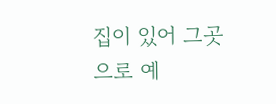집이 있어 그곳으로 예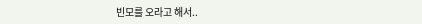빈모를 오라고 해서..